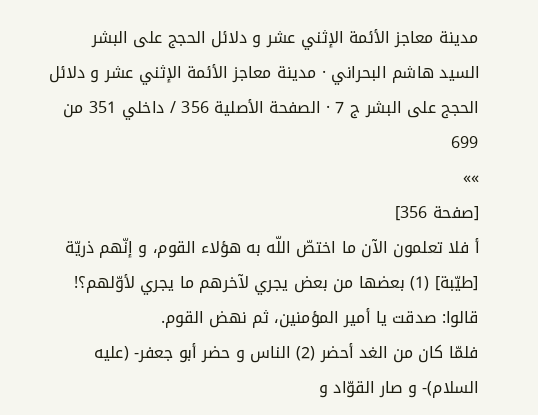مدينة معاجز الأئمة الإثني عشر و دلائل الحجج على البشر
السيد هاشم البحراني · مدينة معاجز الأئمة الإثني عشر و دلائل الحجج على البشر ج 7 · الصفحة الأصلية 356 / داخلي 351 من 699
»»
[صفحة 356]
أ فلا تعلمون الآن ما اختصّ اللّه به هؤلاء القوم، و إنّهم ذريّة [طيّبة] (1) بعضها من بعض يجري لآخرهم ما يجري لأوّلهم؟!
قالوا: صدقت يا أمير المؤمنين، ثم نهض القوم.
فلمّا كان من الغد أحضر (2) الناس و حضر أبو جعفر- (عليه السلام)- و صار القوّاد و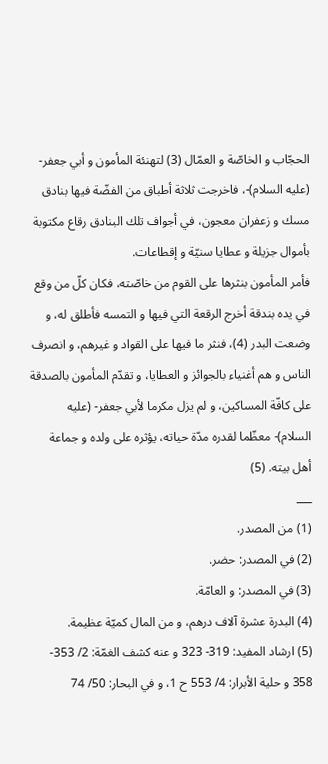الحجّاب و الخاصّة و العمّال (3) لتهنئة المأمون و أبي جعفر- (عليه السلام)-، فاخرجت ثلاثة أطباق من الفضّة فيها بنادق مسك و زعفران معجون، في أجواف تلك البنادق رقاع مكتوبة بأموال جزيلة و عطايا سنيّة و إقطاعات.
فأمر المأمون بنثرها على القوم من خاصّته، فكان كلّ من وقع في يده بندقة أخرج الرقعة التي فيها و التمسه فأطلق له، و وضعت البدر (4)، فنثر ما فيها على القواد و غيرهم، و انصرف الناس و هم أغنياء بالجوائز و العطايا، و تقدّم المأمون بالصدقة على كافّة المساكين، و لم يزل مكرما لأبي جعفر- (عليه السلام)- معظّما لقدره مدّة حياته، يؤثره على ولده و جماعة أهل بيته. (5)
___
(1) من المصدر.
(2) في المصدر: حضر.
(3) في المصدر: و العامّة.
(4) البدرة عشرة آلاف درهم، و من المال كميّة عظيمة.
(5) ارشاد المفيد: 319- 323 و عنه كشف الغمّة: 2/ 353- 358 و حلية الأبرار: 4/ 553 ح 1، و في البحار: 50/ 74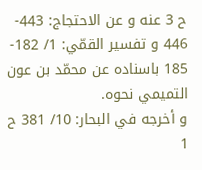ح 3 عنه و عن الاحتجاج: 443- 446 و تفسير القمّي: 1/ 182- 185 باسناده عن محمّد بن عون التميمي نحوه.
و أخرجه في البحار: 10/ 381 ح 1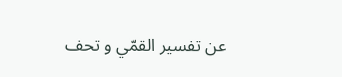عن تفسير القمّي و تحف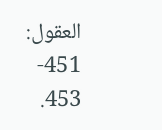العقول: 451- 453.